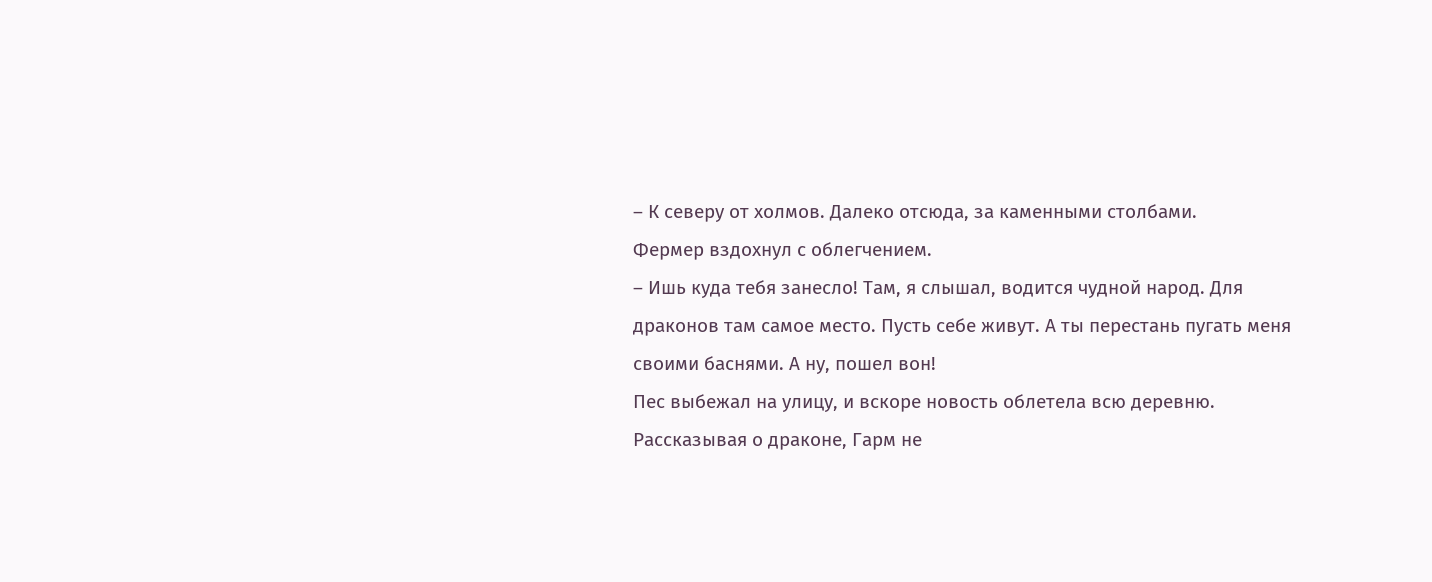– К северу от холмов. Далеко отсюда, за каменными столбами.
Фермер вздохнул с облегчением.
– Ишь куда тебя занесло! Там, я слышал, водится чудной народ. Для драконов там самое место. Пусть себе живут. А ты перестань пугать меня своими баснями. А ну, пошел вон!
Пес выбежал на улицу, и вскоре новость облетела всю деревню. Рассказывая о драконе, Гарм не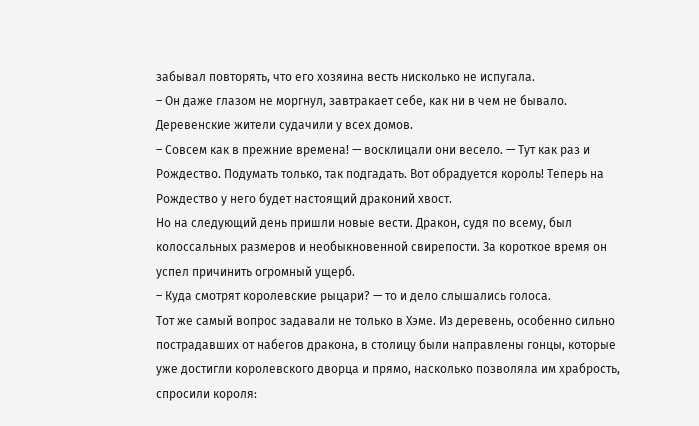забывал повторять, что его хозяина весть нисколько не испугала.
– Он даже глазом не моргнул, завтракает себе, как ни в чем не бывало.
Деревенские жители судачили у всех домов.
– Совсем как в прежние времена! — восклицали они весело. — Тут как раз и Рождество. Подумать только, так подгадать. Вот обрадуется король! Теперь на Рождество у него будет настоящий драконий хвост.
Но на следующий день пришли новые вести. Дракон, судя по всему, был колоссальных размеров и необыкновенной свирепости. За короткое время он успел причинить огромный ущерб.
– Куда смотрят королевские рыцари? — то и дело слышались голоса.
Тот же самый вопрос задавали не только в Хэме. Из деревень, особенно сильно пострадавших от набегов дракона, в столицу были направлены гонцы, которые уже достигли королевского дворца и прямо, насколько позволяла им храбрость, спросили короля: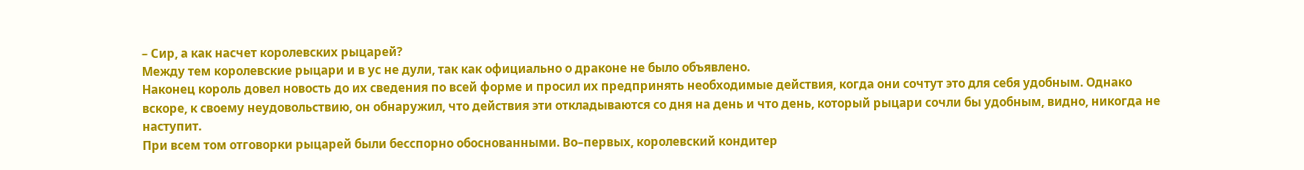– Сир, а как насчет королевских рыцарей?
Между тем королевские рыцари и в ус не дули, так как официально о драконе не было объявлено.
Наконец король довел новость до их сведения по всей форме и просил их предпринять необходимые действия, когда они сочтут это для себя удобным. Однако вскоре, к своему неудовольствию, он обнаружил, что действия эти откладываются со дня на день и что день, который рыцари сочли бы удобным, видно, никогда не наступит.
При всем том отговорки рыцарей были бесспорно обоснованными. Во–первых, королевский кондитер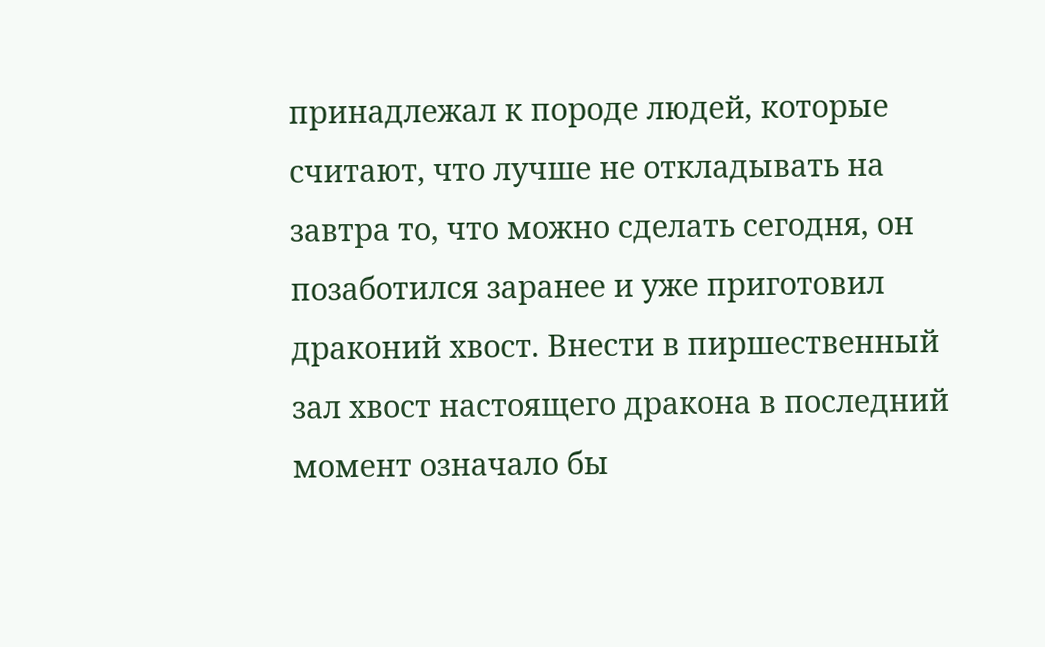принадлежал к породе людей, которые считают, что лучше не откладывать на завтра то, что можно сделать сегодня, он позаботился заранее и уже приготовил драконий хвост. Внести в пиршественный зал хвост настоящего дракона в последний момент означало бы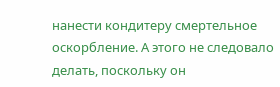нанести кондитеру смертельное оскорбление. А этого не следовало делать, поскольку он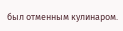был отменным кулинаром.